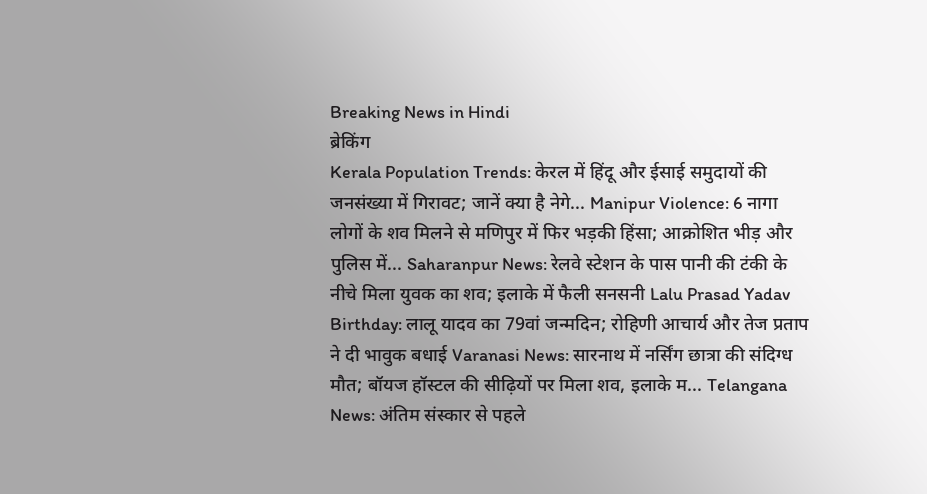Breaking News in Hindi
ब्रेकिंग
Kerala Population Trends: केरल में हिंदू और ईसाई समुदायों की जनसंख्या में गिरावट; जानें क्या है नेगे... Manipur Violence: 6 नागा लोगों के शव मिलने से मणिपुर में फिर भड़की हिंसा; आक्रोशित भीड़ और पुलिस में... Saharanpur News: रेलवे स्टेशन के पास पानी की टंकी के नीचे मिला युवक का शव; इलाके में फैली सनसनी Lalu Prasad Yadav Birthday: लालू यादव का 79वां जन्मदिन; रोहिणी आचार्य और तेज प्रताप ने दी भावुक बधाई Varanasi News: सारनाथ में नर्सिंग छात्रा की संदिग्ध मौत; बॉयज हॉस्टल की सीढ़ियों पर मिला शव, इलाके म... Telangana News: अंतिम संस्कार से पहले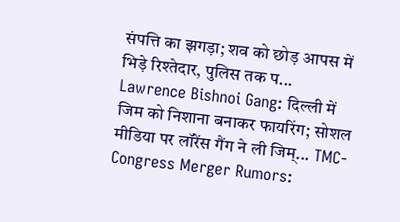संपत्ति का झगड़ा; शव को छोड़ आपस में भिड़े रिश्तेदार, पुलिस तक प... Lawrence Bishnoi Gang: दिल्ली में जिम को निशाना बनाकर फायरिंग; सोशल मीडिया पर लॉरेंस गैंग ने ली जिम्... TMC-Congress Merger Rumors: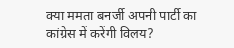क्या ममता बनर्जी अपनी पार्टी का कांग्रेस में करेंगी विलय?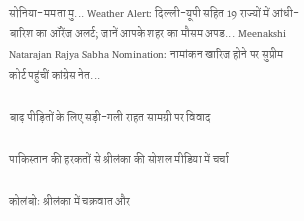सोनिया-ममता मु... Weather Alert: दिल्ली-यूपी सहित 19 राज्यों में आंधी-बारिश का ऑरेंज अलर्ट; जानें आपके शहर का मौसम अपड... Meenakshi Natarajan Rajya Sabha Nomination: नामांकन खारिज होने पर सुप्रीम कोर्ट पहुंचीं कांग्रेस नेत...

बाढ़ पीड़ितों के लिए सड़ी-गली राहत सामग्री पर विवाद

पाकिस्तान की हरकतों से श्रीलंका की सोशल मीडिया में चर्चा

कोलंबोः श्रीलंका में चक्रवात और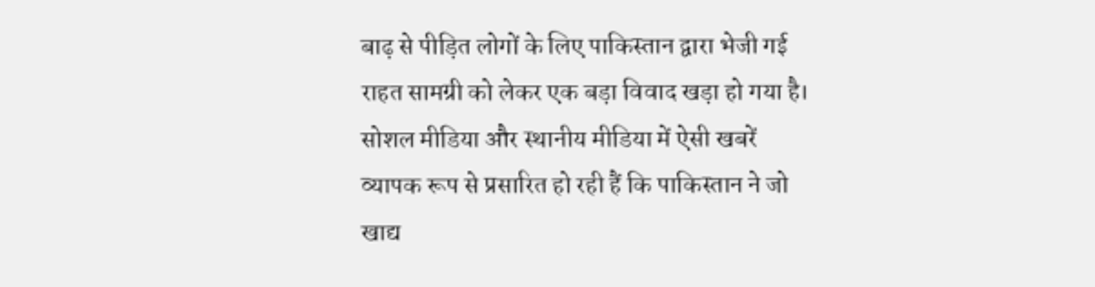बाढ़ से पीड़ित लोगों के लिए पाकिस्तान द्वारा भेजी गई राहत सामग्री को लेकर एक बड़ा विवाद खड़ा हो गया है। सोशल मीडिया और स्थानीय मीडिया में ऐसी खबरें व्यापक रूप से प्रसारित हो रही हैं कि पाकिस्तान ने जो खाद्य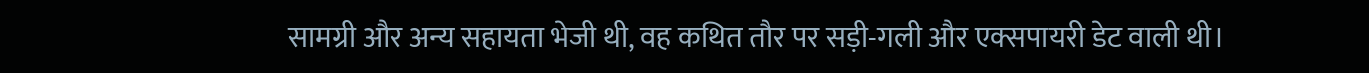सामग्री और अन्य सहायता भेजी थी, वह कथित तौर पर सड़ी-गली और एक्सपायरी डेट वाली थी।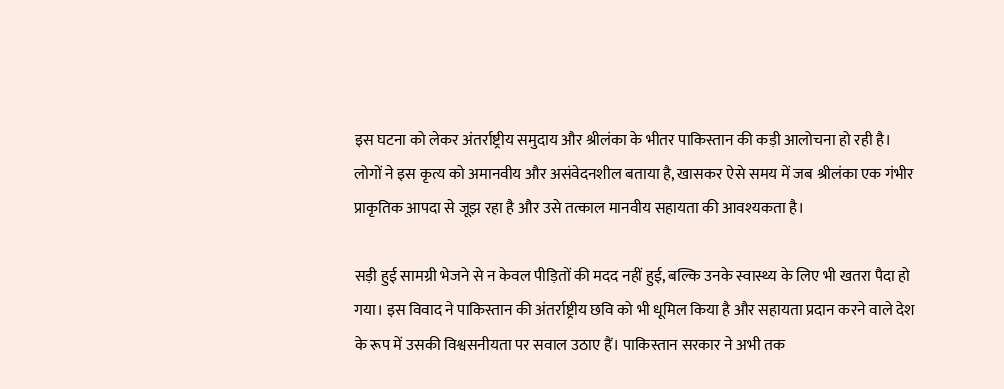इस घटना को लेकर अंतर्राष्ट्रीय समुदाय और श्रीलंका के भीतर पाकिस्तान की कड़ी आलोचना हो रही है। लोगों ने इस कृत्य को अमानवीय और असंवेदनशील बताया है, खासकर ऐसे समय में जब श्रीलंका एक गंभीर प्राकृतिक आपदा से जूझ रहा है और उसे तत्काल मानवीय सहायता की आवश्यकता है।

सड़ी हुई सामग्री भेजने से न केवल पीड़ितों की मदद नहीं हुई, बल्कि उनके स्वास्थ्य के लिए भी खतरा पैदा हो गया। इस विवाद ने पाकिस्तान की अंतर्राष्ट्रीय छवि को भी धूमिल किया है और सहायता प्रदान करने वाले देश के रूप में उसकी विश्वसनीयता पर सवाल उठाए हैं। पाकिस्तान सरकार ने अभी तक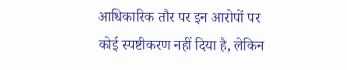आधिकारिक तौर पर इन आरोपों पर कोई स्पष्टीकरण नहीं दिया है, लेकिन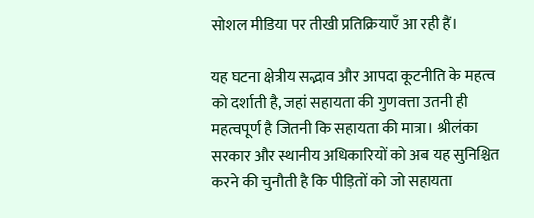सोशल मीडिया पर तीखी प्रतिक्रियाएँ आ रही हैं।

यह घटना क्षेत्रीय सद्भाव और आपदा कूटनीति के महत्व को दर्शाती है, जहां सहायता की गुणवत्ता उतनी ही महत्वपूर्ण है जितनी कि सहायता की मात्रा। श्रीलंका सरकार और स्थानीय अधिकारियों को अब यह सुनिश्चित करने की चुनौती है कि पीड़ितों को जो सहायता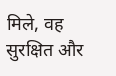मिले, वह सुरक्षित और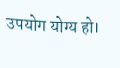उपयोग योग्य हो।